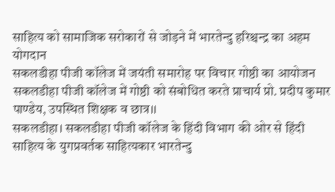साहित्य को सामाजिक सरोकारों से जोड़ने में भारतेन्दु हरिश्चन्द्र का अहम योगदान
सकलडीहा पीजी कॉलेज में जयंती समारोह पर विचार गोष्ठी का आयोजन
सकलडीहा पीजी कॉलेज में गोष्ठी को संबोधित करते प्राचार्य प्रो. प्रदीप कुमार पाण्डेय, उपस्थित शिक्षक व छात्र।।
सकलडीहा। सकलडीहा पीजी कॉलेज के हिंदी विभाग की ओर से हिंदी साहित्य के युगप्रवर्तक साहित्यकार भारतेन्दु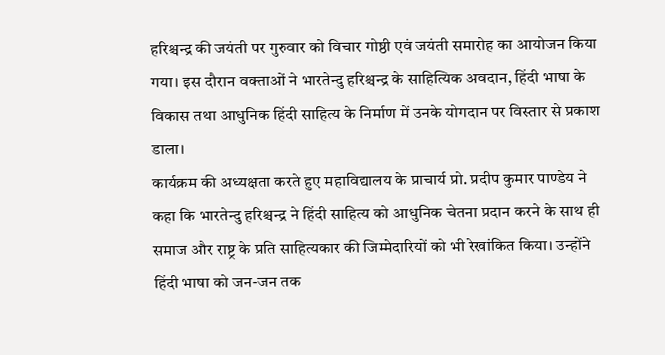हरिश्चन्द्र की जयंती पर गुरुवार को विचार गोष्ठी एवं जयंती समारोह का आयोजन किया गया। इस दौरान वक्ताओं ने भारतेन्दु हरिश्चन्द्र के साहित्यिक अवदान, हिंदी भाषा के विकास तथा आधुनिक हिंदी साहित्य के निर्माण में उनके योगदान पर विस्तार से प्रकाश डाला।
कार्यक्रम की अध्यक्षता करते हुए महाविद्यालय के प्राचार्य प्रो. प्रदीप कुमार पाण्डेय ने कहा कि भारतेन्दु हरिश्चन्द्र ने हिंदी साहित्य को आधुनिक चेतना प्रदान करने के साथ ही समाज और राष्ट्र के प्रति साहित्यकार की जिम्मेदारियों को भी रेखांकित किया। उन्होंने हिंदी भाषा को जन-जन तक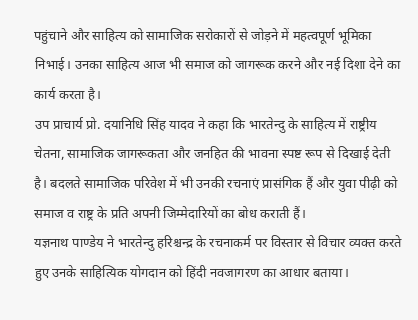पहुंचाने और साहित्य को सामाजिक सरोकारों से जोड़ने में महत्वपूर्ण भूमिका निभाई। उनका साहित्य आज भी समाज को जागरूक करने और नई दिशा देने का कार्य करता है।
उप प्राचार्य प्रो. दयानिधि सिंह यादव ने कहा कि भारतेन्दु के साहित्य में राष्ट्रीय चेतना, सामाजिक जागरूकता और जनहित की भावना स्पष्ट रूप से दिखाई देती है। बदलते सामाजिक परिवेश में भी उनकी रचनाएं प्रासंगिक हैं और युवा पीढ़ी को समाज व राष्ट्र के प्रति अपनी जिम्मेदारियों का बोध कराती हैं।
यज्ञनाथ पाण्डेय ने भारतेन्दु हरिश्चन्द्र के रचनाकर्म पर विस्तार से विचार व्यक्त करते हुए उनके साहित्यिक योगदान को हिंदी नवजागरण का आधार बताया।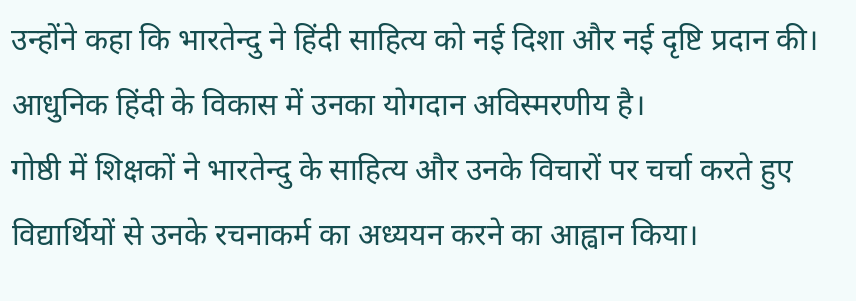उन्होंने कहा कि भारतेन्दु ने हिंदी साहित्य को नई दिशा और नई दृष्टि प्रदान की। आधुनिक हिंदी के विकास में उनका योगदान अविस्मरणीय है।
गोष्ठी में शिक्षकों ने भारतेन्दु के साहित्य और उनके विचारों पर चर्चा करते हुए विद्यार्थियों से उनके रचनाकर्म का अध्ययन करने का आह्वान किया।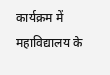कार्यक्रम में महाविद्यालय के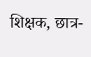शिक्षक, छात्र-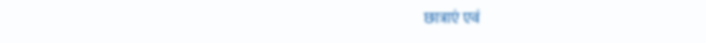छात्राएं एवं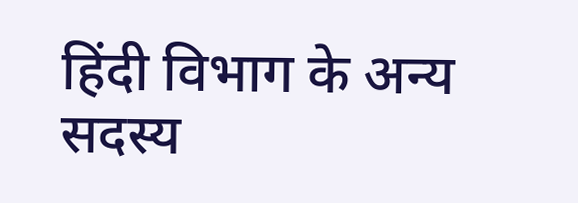हिंदी विभाग के अन्य सदस्य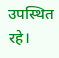उपस्थित रहे।